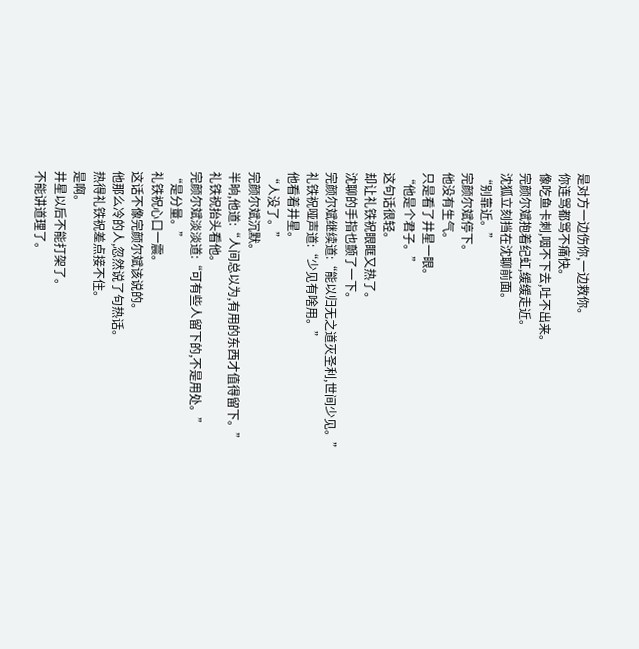是对方一边伤你,一边救你。
你连骂都骂不痛快。
像吃鱼卡刺,咽不下去,吐不出来。
完颜尔斌抱着纪虹,缓缓走近。
沈狐立刻挡在沈聊前面。
“别靠近。”
完颜尔斌停下。
他没有生气。
只是看了井星一眼。
“他是个君子。”
这句话很轻。
却让礼铁祝眼眶又热了。
沈聊的手指也颤了一下。
完颜尔斌继续道:“能以归无之道灭圣利,世间少见。”
礼铁祝哑声道:“少见有啥用。”
他看着井星。
“人没了。”
完颜尔斌沉默。
半晌,他道:“人间总以为,有用的东西才值得留下。”
礼铁祝抬头看他。
完颜尔斌淡淡道:“可有些人留下的,不是用处。”
“是分量。”
礼铁祝心口一震。
这话不像完颜尔斌该说的。
他那么冷的人,忽然说了句热话。
热得礼铁祝差点接不住。
是啊。
井星以后不能打架了。
不能讲道理了。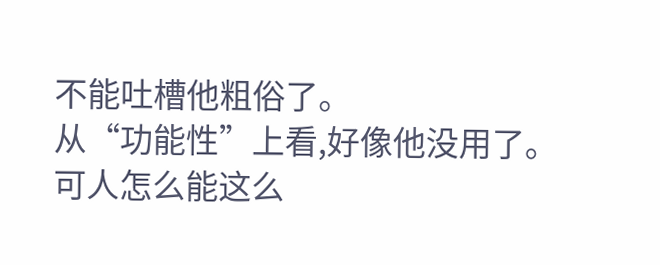不能吐槽他粗俗了。
从“功能性”上看,好像他没用了。
可人怎么能这么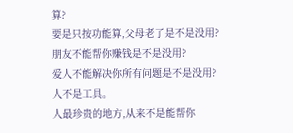算?
要是只按功能算,父母老了是不是没用?
朋友不能帮你赚钱是不是没用?
爱人不能解决你所有问题是不是没用?
人不是工具。
人最珍贵的地方,从来不是能帮你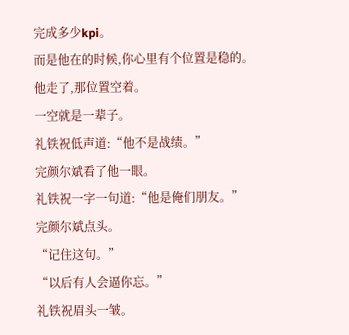完成多少kpi。
而是他在的时候,你心里有个位置是稳的。
他走了,那位置空着。
一空就是一辈子。
礼铁祝低声道:“他不是战绩。”
完颜尔斌看了他一眼。
礼铁祝一字一句道:“他是俺们朋友。”
完颜尔斌点头。
“记住这句。”
“以后有人会逼你忘。”
礼铁祝眉头一皱。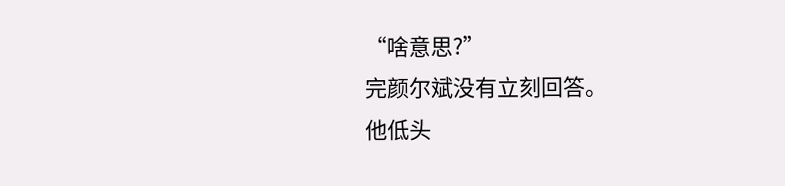“啥意思?”
完颜尔斌没有立刻回答。
他低头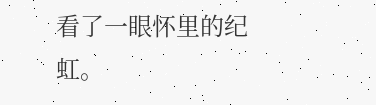看了一眼怀里的纪虹。